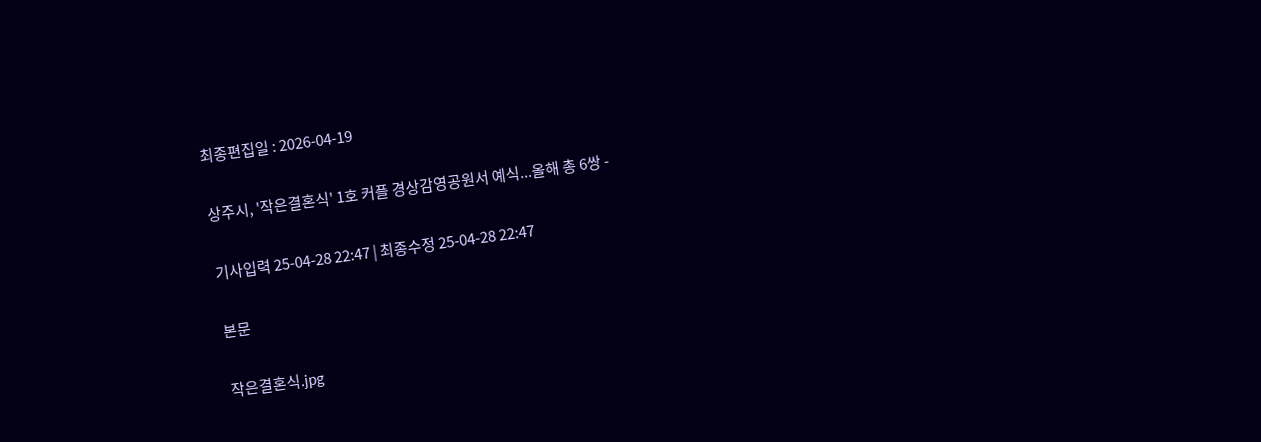최종편집일 : 2026-04-19

상주시, '작은결혼식' 1호 커플 경상감영공원서 예식...올해 총 6쌍 -

기사입력 25-04-28 22:47 | 최종수정 25-04-28 22:47

본문

작은결혼식.jpg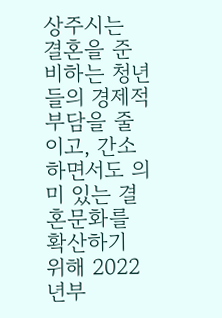상주시는 결혼을 준비하는 청년들의 경제적 부담을 줄이고, 간소하면서도 의미 있는 결혼문화를 확산하기 위해 2022년부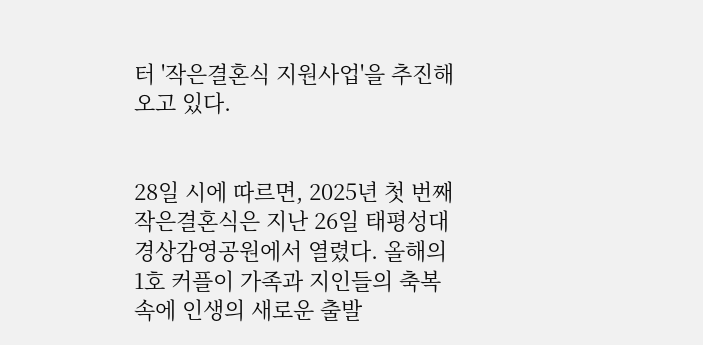터 '작은결혼식 지원사업'을 추진해오고 있다.


28일 시에 따르면, 2025년 첫 번째 작은결혼식은 지난 26일 태평성대 경상감영공원에서 열렸다. 올해의 1호 커플이 가족과 지인들의 축복 속에 인생의 새로운 출발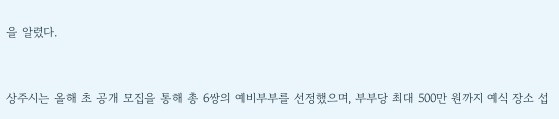을 알렸다.


상주시는 올해 초 공개 모집을 통해 총 6쌍의 예비부부를 선정했으며, 부부당 최대 500만 원까지 예식 장소 섭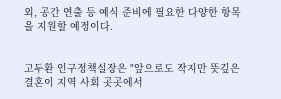외, 공간 연출 등 예식 준비에 필요한 다양한 항목을 지원할 예정이다.


고두환 인구정책실장은 "앞으로도 작지만 뜻깊은 결혼이 지역 사회 곳곳에서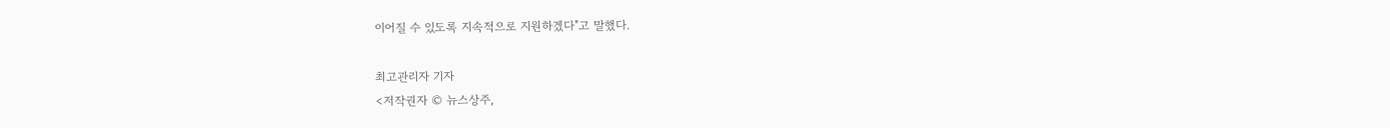이어질 수 있도록 지속적으로 지원하겠다"고 말했다.

최고관리자 기자
<저작권자 © 뉴스상주,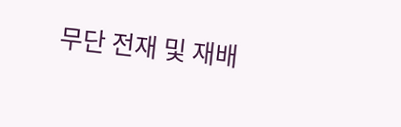무단 전재 및 재배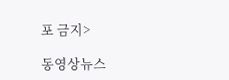포 금지>

동영상뉴스